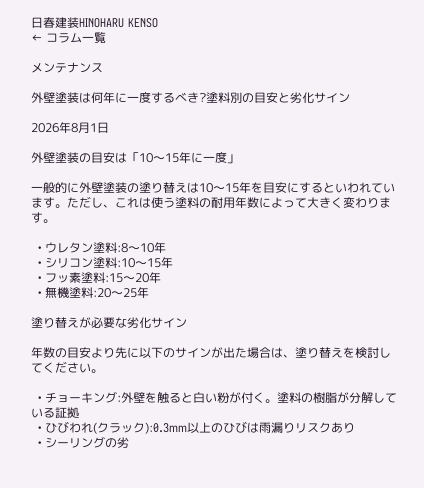日春建装HINOHARU KENSO
← コラム一覧

メンテナンス

外壁塗装は何年に一度するべき?塗料別の目安と劣化サイン

2026年8月1日

外壁塗装の目安は「10〜15年に一度」

一般的に外壁塗装の塗り替えは10〜15年を目安にするといわれています。ただし、これは使う塗料の耐用年数によって大きく変わります。

  • ウレタン塗料:8〜10年
  • シリコン塗料:10〜15年
  • フッ素塗料:15〜20年
  • 無機塗料:20〜25年

塗り替えが必要な劣化サイン

年数の目安より先に以下のサインが出た場合は、塗り替えを検討してください。

  • チョーキング:外壁を触ると白い粉が付く。塗料の樹脂が分解している証拠
  • ひびわれ(クラック):0.3mm以上のひびは雨漏りリスクあり
  • シーリングの劣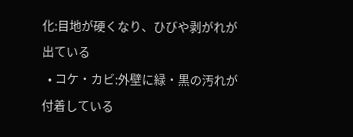化:目地が硬くなり、ひびや剥がれが出ている
  • コケ・カビ:外壁に緑・黒の汚れが付着している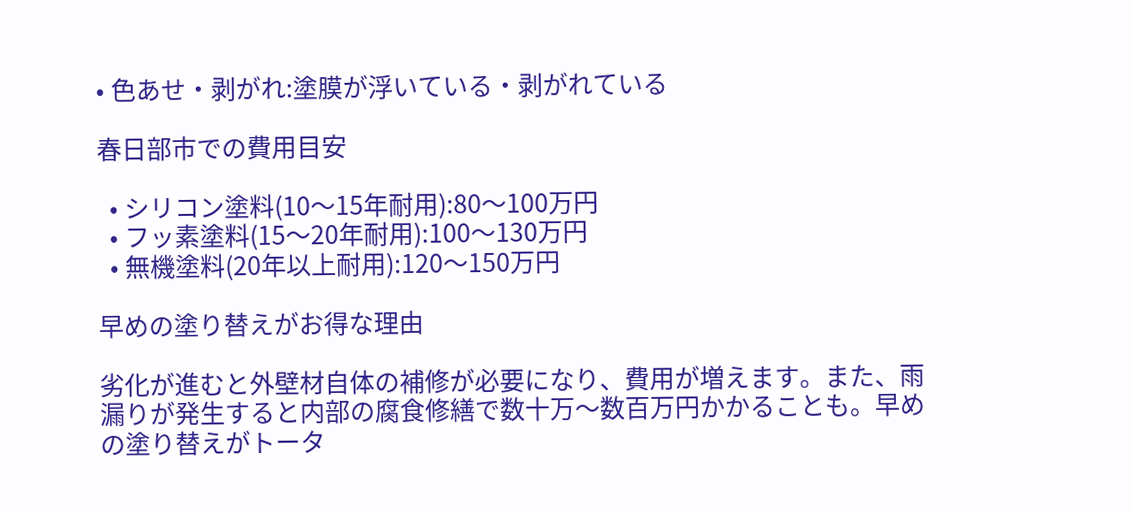• 色あせ・剥がれ:塗膜が浮いている・剥がれている

春日部市での費用目安

  • シリコン塗料(10〜15年耐用):80〜100万円
  • フッ素塗料(15〜20年耐用):100〜130万円
  • 無機塗料(20年以上耐用):120〜150万円

早めの塗り替えがお得な理由

劣化が進むと外壁材自体の補修が必要になり、費用が増えます。また、雨漏りが発生すると内部の腐食修繕で数十万〜数百万円かかることも。早めの塗り替えがトータ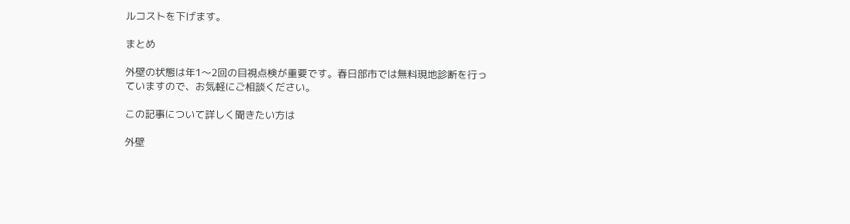ルコストを下げます。

まとめ

外壁の状態は年1〜2回の目視点検が重要です。春日部市では無料現地診断を行っていますので、お気軽にご相談ください。

この記事について詳しく聞きたい方は

外壁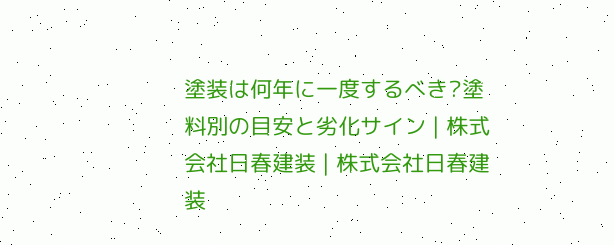塗装は何年に一度するべき?塗料別の目安と劣化サイン | 株式会社日春建装 | 株式会社日春建装